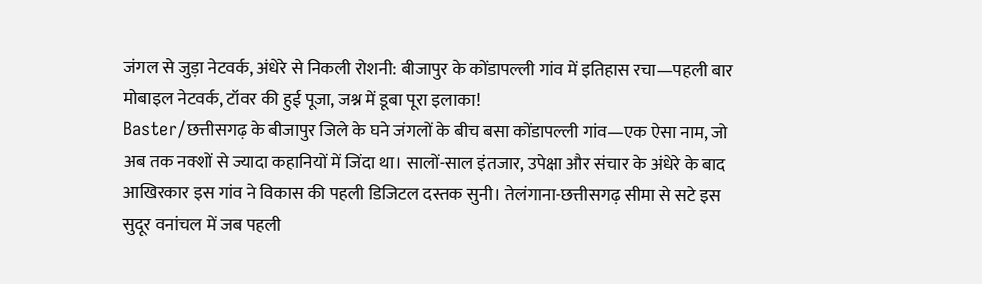जंगल से जुड़ा नेटवर्क, अंधेरे से निकली रोशनी: बीजापुर के कोंडापल्ली गांव में इतिहास रचा—पहली बार मोबाइल नेटवर्क, टॉवर की हुई पूजा, जश्न में डूबा पूरा इलाका!
Baster/छत्तीसगढ़ के बीजापुर जिले के घने जंगलों के बीच बसा कोंडापल्ली गांव—एक ऐसा नाम, जो अब तक नक्शों से ज्यादा कहानियों में जिंदा था। सालों-साल इंतजार, उपेक्षा और संचार के अंधेरे के बाद आखिरकार इस गांव ने विकास की पहली डिजिटल दस्तक सुनी। तेलंगाना-छत्तीसगढ़ सीमा से सटे इस सुदूर वनांचल में जब पहली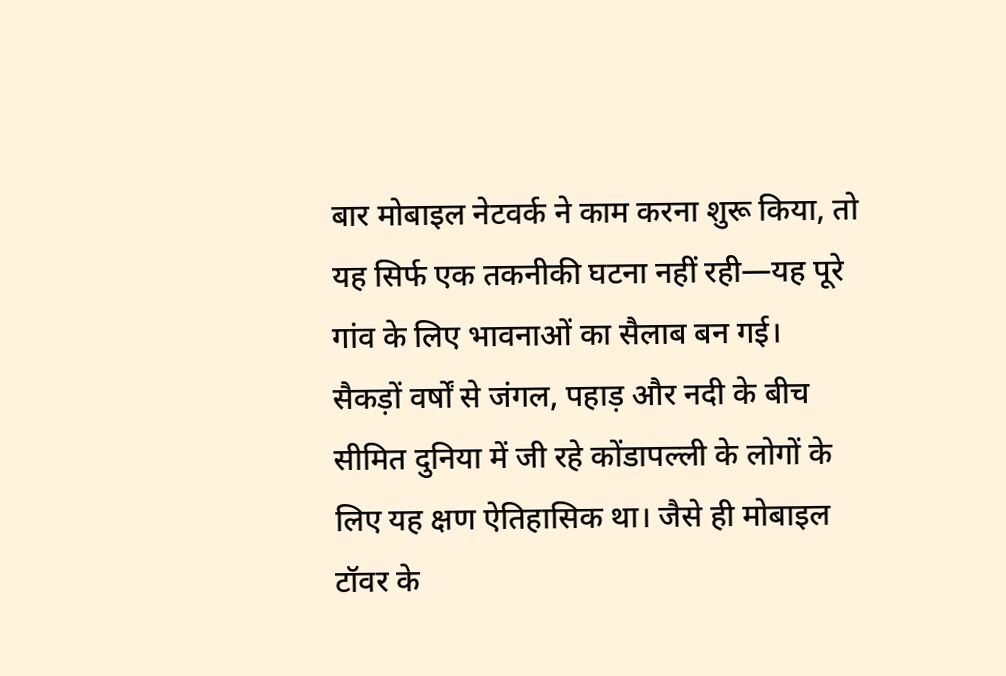बार मोबाइल नेटवर्क ने काम करना शुरू किया, तो यह सिर्फ एक तकनीकी घटना नहीं रही—यह पूरे गांव के लिए भावनाओं का सैलाब बन गई।
सैकड़ों वर्षों से जंगल, पहाड़ और नदी के बीच सीमित दुनिया में जी रहे कोंडापल्ली के लोगों के लिए यह क्षण ऐतिहासिक था। जैसे ही मोबाइल टॉवर के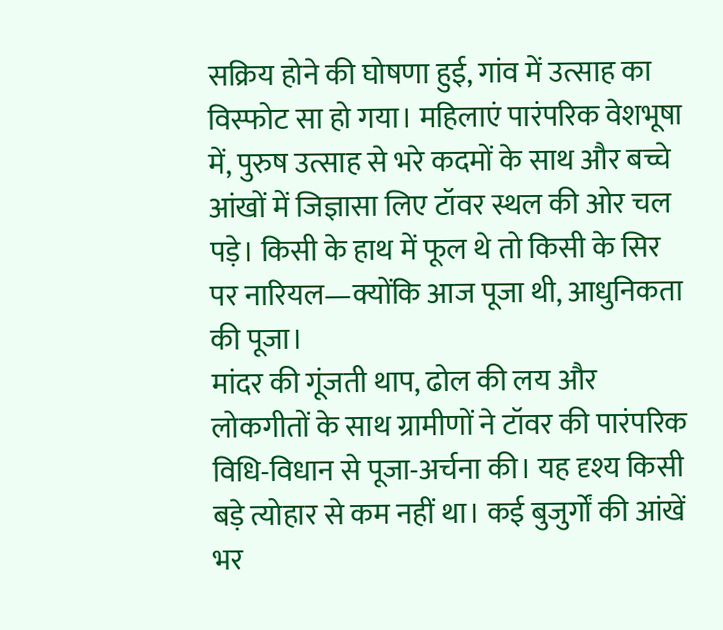सक्रिय होने की घोषणा हुई, गांव में उत्साह का विस्फोट सा हो गया। महिलाएं पारंपरिक वेशभूषा में, पुरुष उत्साह से भरे कदमों के साथ और बच्चे आंखों में जिज्ञासा लिए टॉवर स्थल की ओर चल पड़े। किसी के हाथ में फूल थे तो किसी के सिर पर नारियल—क्योंकि आज पूजा थी, आधुनिकता की पूजा।
मांदर की गूंजती थाप, ढोल की लय और लोकगीतों के साथ ग्रामीणों ने टॉवर की पारंपरिक विधि-विधान से पूजा-अर्चना की। यह दृश्य किसी बड़े त्योहार से कम नहीं था। कई बुजुर्गों की आंखें भर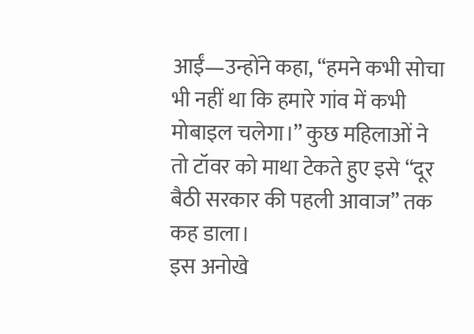आईं—उन्होंने कहा, “हमने कभी सोचा भी नहीं था कि हमारे गांव में कभी मोबाइल चलेगा।” कुछ महिलाओं ने तो टॉवर को माथा टेकते हुए इसे “दूर बैठी सरकार की पहली आवाज” तक कह डाला।
इस अनोखे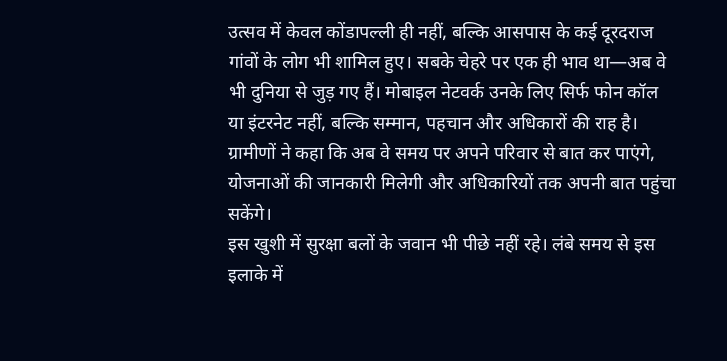उत्सव में केवल कोंडापल्ली ही नहीं, बल्कि आसपास के कई दूरदराज गांवों के लोग भी शामिल हुए। सबके चेहरे पर एक ही भाव था—अब वे भी दुनिया से जुड़ गए हैं। मोबाइल नेटवर्क उनके लिए सिर्फ फोन कॉल या इंटरनेट नहीं, बल्कि सम्मान, पहचान और अधिकारों की राह है। ग्रामीणों ने कहा कि अब वे समय पर अपने परिवार से बात कर पाएंगे, योजनाओं की जानकारी मिलेगी और अधिकारियों तक अपनी बात पहुंचा सकेंगे।
इस खुशी में सुरक्षा बलों के जवान भी पीछे नहीं रहे। लंबे समय से इस इलाके में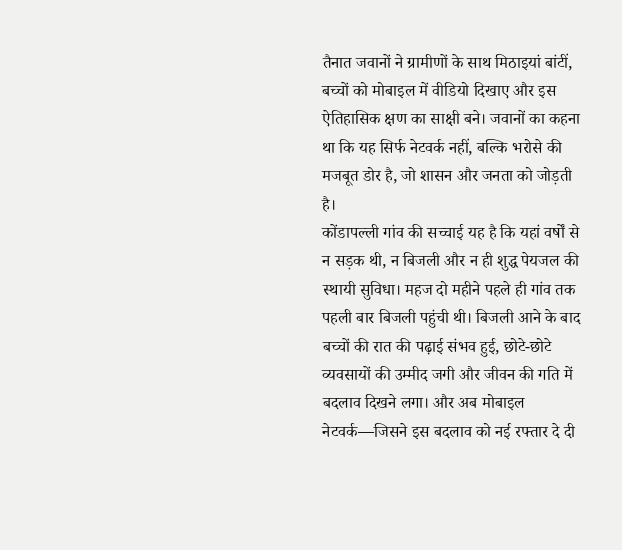तैनात जवानों ने ग्रामीणों के साथ मिठाइयां बांटीं, बच्चों को मोबाइल में वीडियो दिखाए और इस ऐतिहासिक क्षण का साक्षी बने। जवानों का कहना था कि यह सिर्फ नेटवर्क नहीं, बल्कि भरोसे की मजबूत डोर है, जो शासन और जनता को जोड़ती है।
कोंडापल्ली गांव की सच्चाई यह है कि यहां वर्षों से न सड़क थी, न बिजली और न ही शुद्ध पेयजल की स्थायी सुविधा। महज दो महीने पहले ही गांव तक पहली बार बिजली पहुंची थी। बिजली आने के बाद बच्चों की रात की पढ़ाई संभव हुई, छोटे-छोटे व्यवसायों की उम्मीद जगी और जीवन की गति में बदलाव दिखने लगा। और अब मोबाइल नेटवर्क—जिसने इस बदलाव को नई रफ्तार दे दी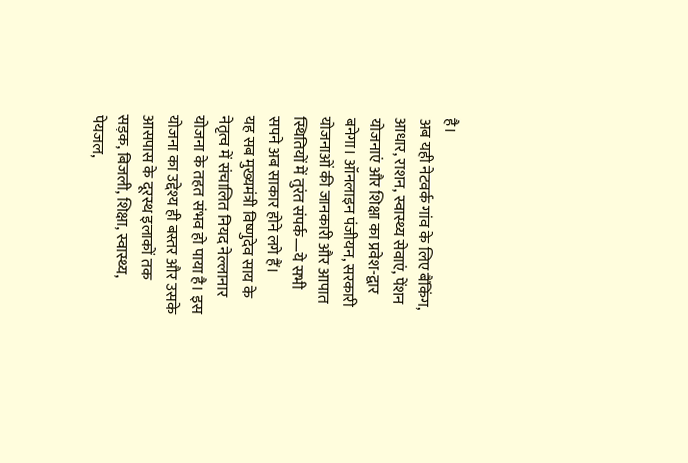है।
अब यही नेटवर्क गांव के लिए बैंकिंग, आधार, राशन, स्वास्थ्य सेवाएं, पेंशन योजनाएं और शिक्षा का प्रवेश-द्वार बनेगा। ऑनलाइन पंजीयन, सरकारी योजनाओं की जानकारी और आपात स्थितियों में तुरंत संपर्क—ये सभी सपने अब साकार होने लगे हैं।
यह सब मुख्यमंत्री विष्णुदेव साय के नेतृत्व में संचालित नियद नेल्लानार योजना के तहत संभव हो पाया है। इस योजना का उद्देश्य ही बस्तर और उसके आसपास के दूरस्थ इलाकों तक सड़क, बिजली, शिक्षा, स्वास्थ्य, पेयजल,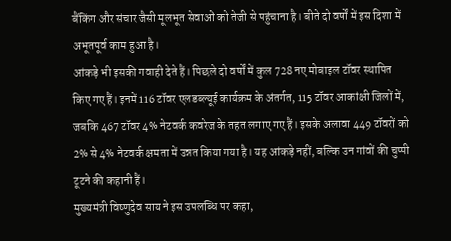बैंकिंग और संचार जैसी मूलभूत सेवाओं को तेजी से पहुंचाना है। बीते दो वर्षों में इस दिशा में अभूतपूर्व काम हुआ है।
आंकड़े भी इसकी गवाही देते हैं। पिछले दो वर्षों में कुल 728 नए मोबाइल टॉवर स्थापित किए गए हैं। इनमें 116 टॉवर एलडब्ल्यूई कार्यक्रम के अंतर्गत, 115 टॉवर आकांक्षी जिलों में, जबकि 467 टॉवर 4% नेटवर्क कवरेज के तहत लगाए गए हैं। इसके अलावा 449 टॉवरों को 2% से 4% नेटवर्क क्षमता में उन्नत किया गया है। यह आंकड़े नहीं, बल्कि उन गांवों की चुप्पी टूटने की कहानी हैं।
मुख्यमंत्री विष्णुदेव साय ने इस उपलब्धि पर कहा,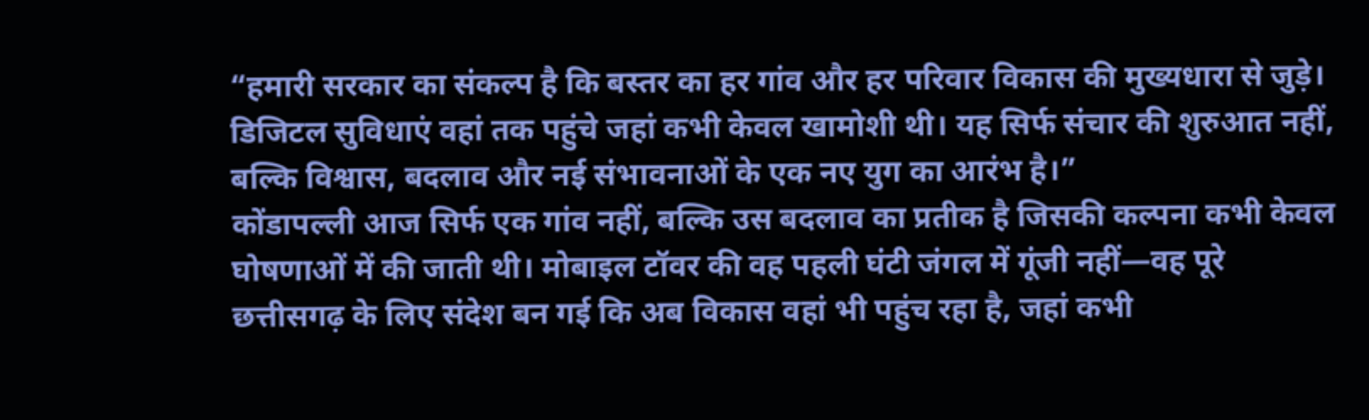“हमारी सरकार का संकल्प है कि बस्तर का हर गांव और हर परिवार विकास की मुख्यधारा से जुड़े। डिजिटल सुविधाएं वहां तक पहुंचे जहां कभी केवल खामोशी थी। यह सिर्फ संचार की शुरुआत नहीं, बल्कि विश्वास, बदलाव और नई संभावनाओं के एक नए युग का आरंभ है।”
कोंडापल्ली आज सिर्फ एक गांव नहीं, बल्कि उस बदलाव का प्रतीक है जिसकी कल्पना कभी केवल घोषणाओं में की जाती थी। मोबाइल टॉवर की वह पहली घंटी जंगल में गूंजी नहीं—वह पूरे छत्तीसगढ़ के लिए संदेश बन गई कि अब विकास वहां भी पहुंच रहा है, जहां कभी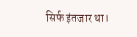सिर्फ इंतजार था।